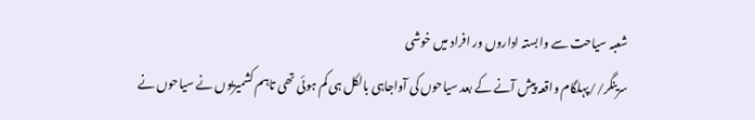شعبہ سیاحت سے وابستہ اداروں ور افراد میں خوشی
سرینگر//پہلگام واقعہ پیش آنے کے بعد سیاحوں کی آواجاہی بالکل ہی کم ہوئی تھی تاہم کشمیریوں نے سیاحوں نے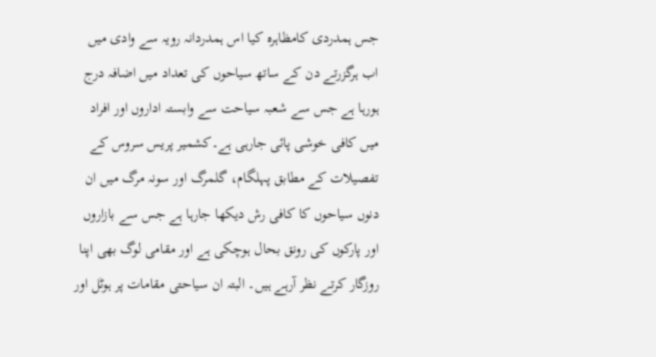جس ہمدردی کامظاہرہ کیا اس ہمدردانہ رویہ سے وادی میں اب ہرگزرتے دن کے ساتھ سیاحوں کی تعداد میں اضافہ درج ہورہا ہے جس سے شعبہ سیاحت سے وابستہ اداروں اور افراد میں کافی خوشی پائی جارہی ہے۔کشمیر پریس سروس کے تفصیلات کے مطابق پہلگام، گلمرگ اور سونہ مرگ میں ان دنوں سیاحوں کا کافی رش دیکھا جارہا ہے جس سے بازاروں اور پارکوں کی رونق بحال ہوچکی ہے اور مقامی لوگ بھی اپنا روزگار کرتے نظر آرہے ہیں۔ البتہ ان سیاحتی مقامات پر ہوٹل اور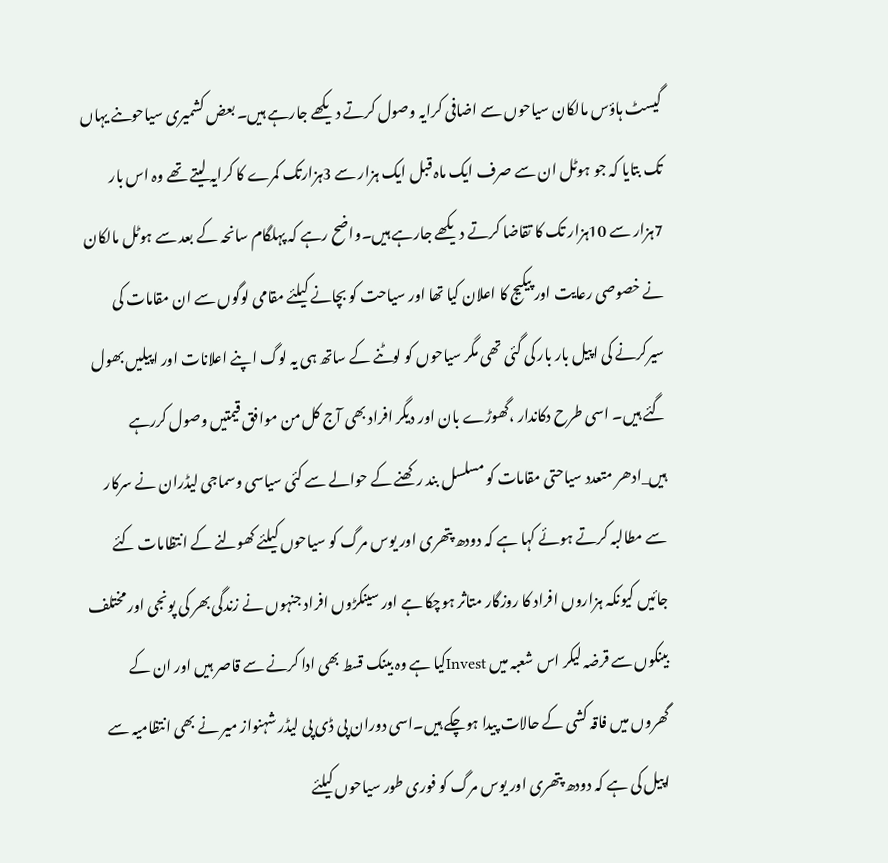گیسٹ ہاؤس مالکان سیاحوں سے اضافی کرایہ وصول کرتے دیکھے جارہے ہیں۔ بعض کشمیری سیاحوںنے یہاں تک بتایا کہ جو ہوٹل ان سے صرف ایک ماہ قبل ایک ہزار سے 3ہزارتک کمرے کا کرایہ لیتے تھے وہ اس بار 7ہزار سے 10ہزار تک کا تقاضا کرتے دیکھے جارہے ہیں۔واضح رہے کہ پہلگام سانحہ کے بعد سے ہوٹل مالکان نے خصوصی رعایت اور پیکیج کا اعلان کیا تھا اور سیاحت کو بچانے کیلئے مقامی لوگوں سے ان مقامات کی سیرکرنے کی اپیل بار بار کی گئی تھی مگر سیاحوں کو لوٹنے کے ساتھ ہی یہ لوگ اپنے اعلانات اور اپیلیں بھول گئے ہیں۔ اسی طرح دکاندار ،گھوڑے بان اور دیگر افراد بھی آج کل من موافق قیمتیں وصول کررہے ہیں_ادھر متعدد سیاحتی مقامات کو مسلسل بند رکھنے کے حوالے سے کئی سیاسی وسماجی لیڈران نے سرکار سے مطالبہ کرتے ہوئے کہا ہے کہ دودھ پتھری اور یوس مرگ کو سیاحوں کیلئے کھولنے کے انتظامات کئے جائیں کیونکہ ہزاروں افراد کا روزگار متاثر ہوچکا ہے اور سینکڑوں افراد جنہوں نے زندگی بھر کی پونجی اور مختلف بینکوں سے قرضہ لیکر اس شعبہ میں Investکیا ہے وہ بینک قسط بھی ادا کرنے سے قاصر ہیں اور ان کے گھروں میں فاقہ کشی کے حالات پیدا ہوچکے ہیں۔اسی دوران پی ڈی پی لیڈر شہنواز میر نے بھی انتظامیہ سے اپیل کی ہے کہ دودھ پتھری اور یوس مرگ کو فوری طور سیاحوں کیلئے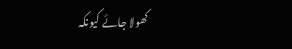کھولا جائے کیونکہ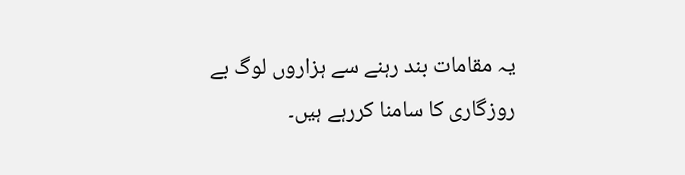یہ مقامات بند رہنے سے ہزاروں لوگ بے روزگاری کا سامنا کررہے ہیں۔